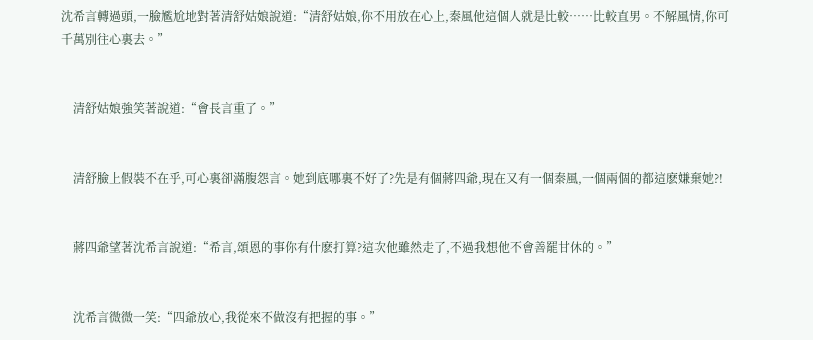沈希言轉過頭,一臉尷尬地對著清舒姑娘說道:“清舒姑娘,你不用放在心上,秦風他這個人就是比較……比較直男。不解風情,你可千萬別往心裏去。”


    清舒姑娘強笑著說道:“會長言重了。”


    清舒臉上假裝不在乎,可心裏卻滿腹怨言。她到底哪裏不好了?先是有個蔣四爺,現在又有一個秦風,一個兩個的都這麽嫌棄她?!


    蔣四爺望著沈希言說道:“希言,頌恩的事你有什麽打算?這次他雖然走了,不過我想他不會善罷甘休的。”


    沈希言微微一笑:“四爺放心,我從來不做沒有把握的事。”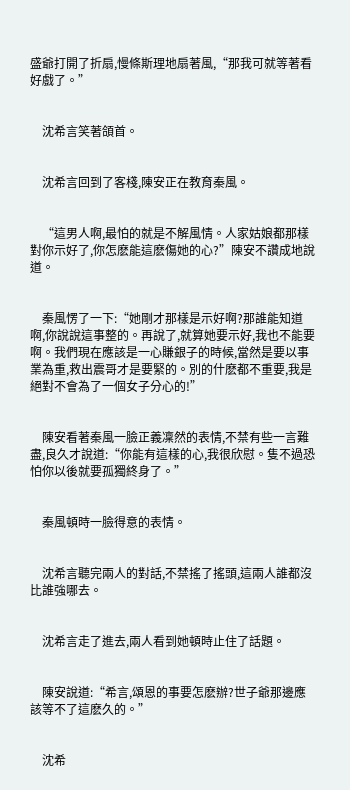盛爺打開了折扇,慢條斯理地扇著風,“那我可就等著看好戲了。”


    沈希言笑著頜首。


    沈希言回到了客棧,陳安正在教育秦風。


    “這男人啊,最怕的就是不解風情。人家姑娘都那樣對你示好了,你怎麽能這麽傷她的心?”陳安不讚成地說道。


    秦風愣了一下:“她剛才那樣是示好啊?那誰能知道啊,你說說這事整的。再說了,就算她要示好,我也不能要啊。我們現在應該是一心賺銀子的時候,當然是要以事業為重,救出震哥才是要緊的。別的什麽都不重要,我是絕對不會為了一個女子分心的!”


    陳安看著秦風一臉正義凜然的表情,不禁有些一言難盡,良久才說道:“你能有這樣的心,我很欣慰。隻不過恐怕你以後就要孤獨終身了。”


    秦風頓時一臉得意的表情。


    沈希言聽完兩人的對話,不禁搖了搖頭,這兩人誰都沒比誰強哪去。


    沈希言走了進去,兩人看到她頓時止住了話題。


    陳安說道:“希言,頌恩的事要怎麽辦?世子爺那邊應該等不了這麽久的。”


    沈希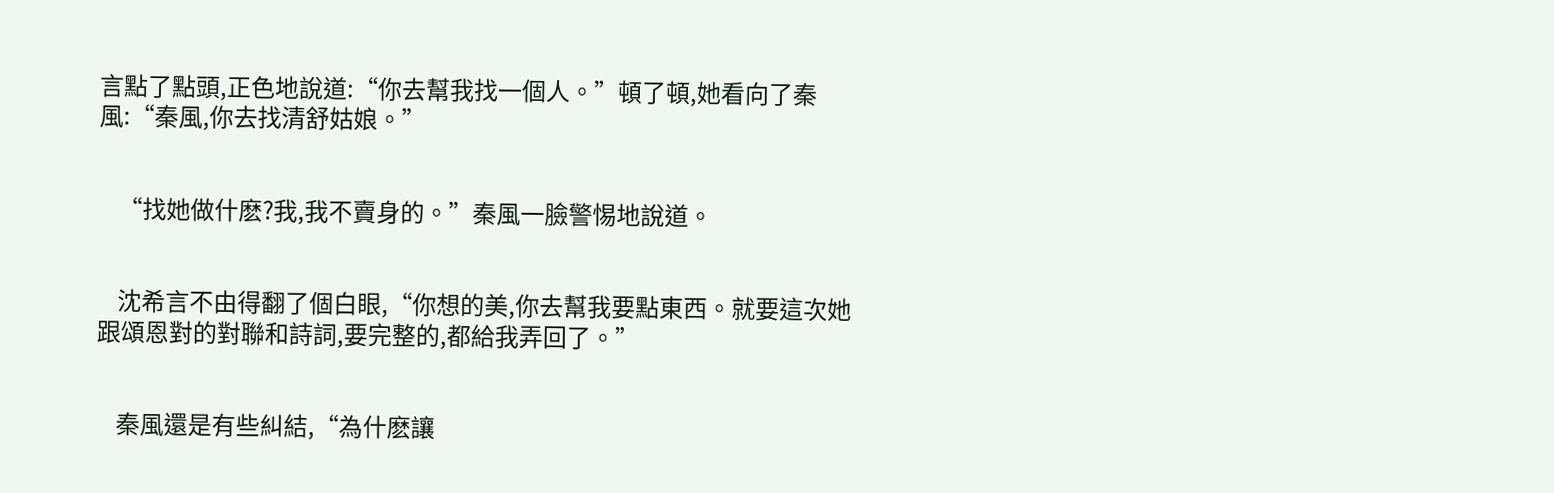言點了點頭,正色地說道:“你去幫我找一個人。”頓了頓,她看向了秦風:“秦風,你去找清舒姑娘。”


    “找她做什麽?我,我不賣身的。”秦風一臉警惕地說道。


    沈希言不由得翻了個白眼,“你想的美,你去幫我要點東西。就要這次她跟頌恩對的對聯和詩詞,要完整的,都給我弄回了。”


    秦風還是有些糾結,“為什麽讓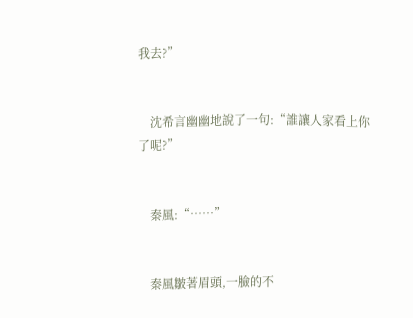我去?”


    沈希言幽幽地說了一句:“誰讓人家看上你了呢?”


    秦風:“……”


    秦風皺著眉頭,一臉的不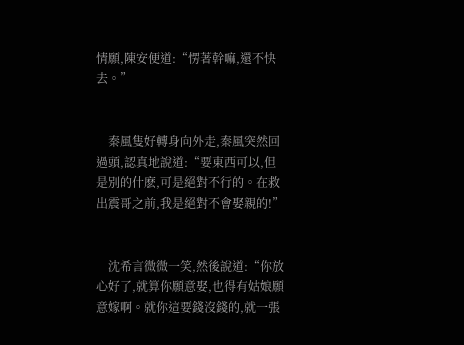情願,陳安便道:“愣著幹嘛,還不快去。”


    秦風隻好轉身向外走,秦風突然回過頭,認真地說道:“要東西可以,但是別的什麽,可是絕對不行的。在救出震哥之前,我是絕對不會娶親的!”


    沈希言微微一笑,然後說道:“你放心好了,就算你願意娶,也得有姑娘願意嫁啊。就你這要錢沒錢的,就一張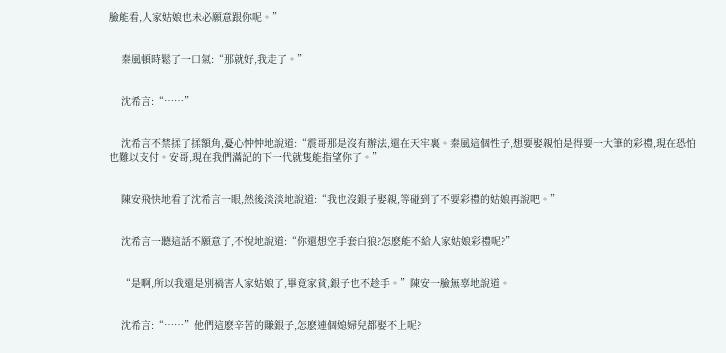臉能看,人家姑娘也未必願意跟你呢。”


    秦風頓時鬆了一口氣:“那就好,我走了。”


    沈希言:“……”


    沈希言不禁揉了揉額角,憂心忡忡地說道:“震哥那是沒有辦法,還在天牢裏。秦風這個性子,想要娶親怕是得要一大筆的彩禮,現在恐怕也難以支付。安哥,現在我們滿記的下一代就隻能指望你了。”


    陳安飛快地看了沈希言一眼,然後淡淡地說道:“我也沒銀子娶親,等碰到了不要彩禮的姑娘再說吧。”


    沈希言一聽這話不願意了,不悅地說道:“你還想空手套白狼?怎麽能不給人家姑娘彩禮呢?”


    “是啊,所以我還是別禍害人家姑娘了,畢竟家貧,銀子也不趁手。”陳安一臉無辜地說道。


    沈希言:“……”他們這麽辛苦的賺銀子,怎麽連個媳婦兒都娶不上呢?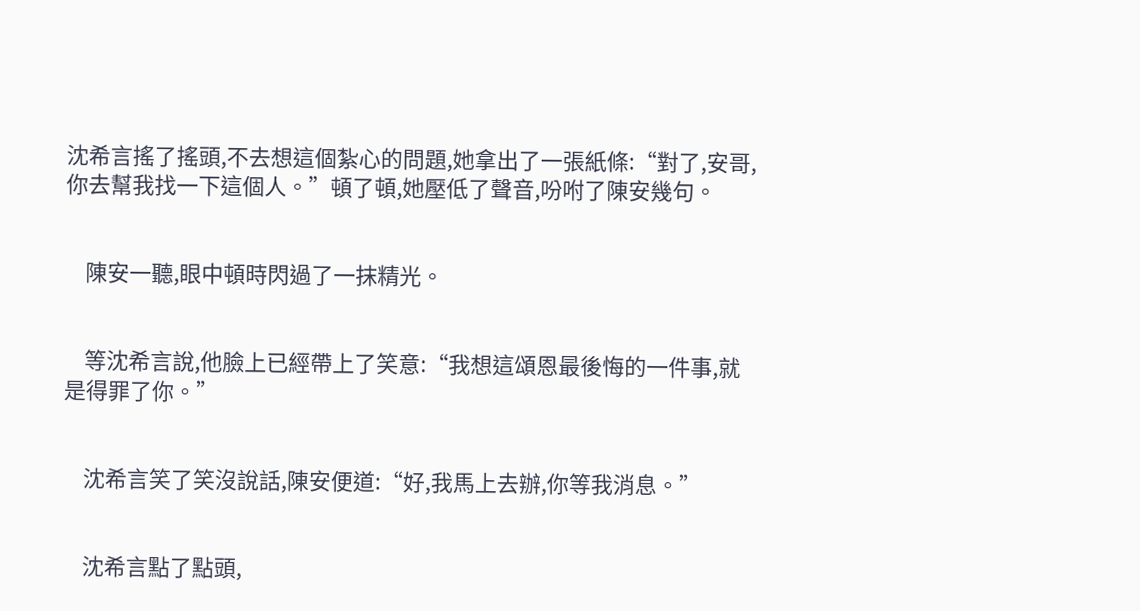沈希言搖了搖頭,不去想這個紮心的問題,她拿出了一張紙條:“對了,安哥,你去幫我找一下這個人。”頓了頓,她壓低了聲音,吩咐了陳安幾句。


    陳安一聽,眼中頓時閃過了一抹精光。


    等沈希言說,他臉上已經帶上了笑意:“我想這頌恩最後悔的一件事,就是得罪了你。”


    沈希言笑了笑沒說話,陳安便道:“好,我馬上去辦,你等我消息。”


    沈希言點了點頭,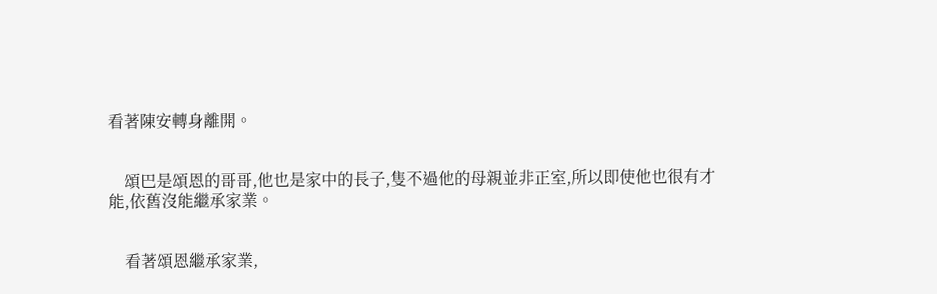看著陳安轉身離開。


    頌巴是頌恩的哥哥,他也是家中的長子,隻不過他的母親並非正室,所以即使他也很有才能,依舊沒能繼承家業。


    看著頌恩繼承家業,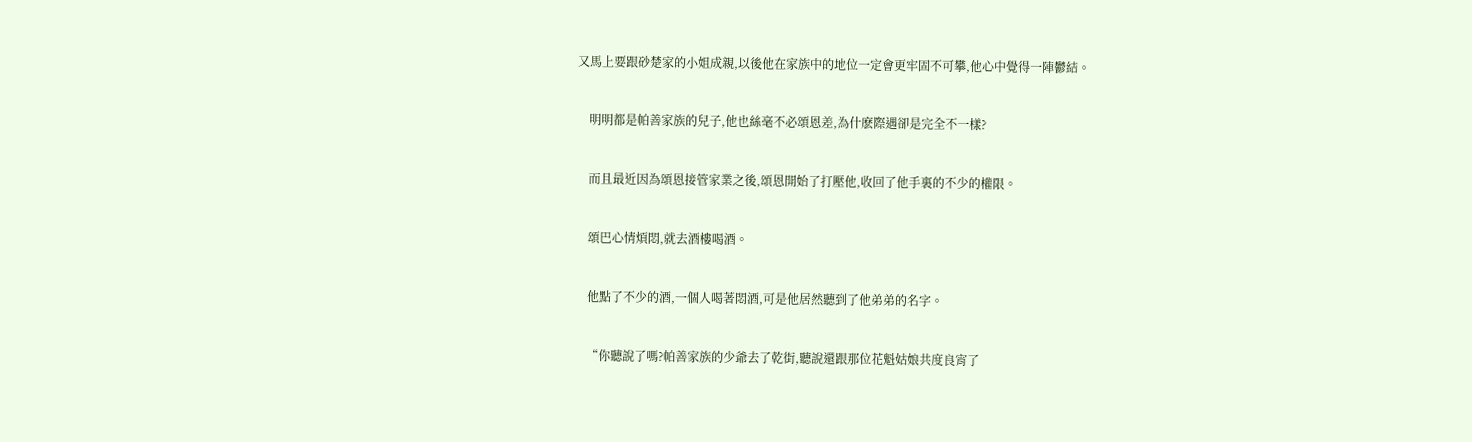又馬上要跟砂楚家的小姐成親,以後他在家族中的地位一定會更牢固不可攀,他心中覺得一陣鬱結。


    明明都是帕善家族的兒子,他也絲毫不必頌恩差,為什麽際遇卻是完全不一樣?


    而且最近因為頌恩接管家業之後,頌恩開始了打壓他,收回了他手裏的不少的權限。


    頌巴心情煩悶,就去酒樓喝酒。


    他點了不少的酒,一個人喝著悶酒,可是他居然聽到了他弟弟的名字。


    “你聽說了嗎?帕善家族的少爺去了乾街,聽說還跟那位花魁姑娘共度良宵了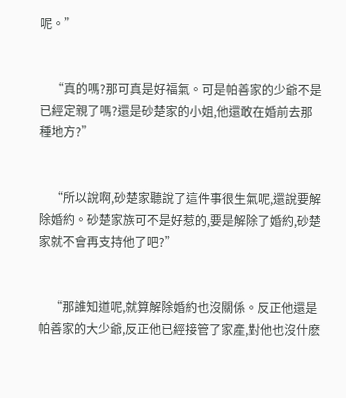呢。”


    “真的嗎?那可真是好福氣。可是帕善家的少爺不是已經定親了嗎?還是砂楚家的小姐,他還敢在婚前去那種地方?”


    “所以說啊,砂楚家聽說了這件事很生氣呢,還說要解除婚約。砂楚家族可不是好惹的,要是解除了婚約,砂楚家就不會再支持他了吧?”


    “那誰知道呢,就算解除婚約也沒關係。反正他還是帕善家的大少爺,反正他已經接管了家產,對他也沒什麽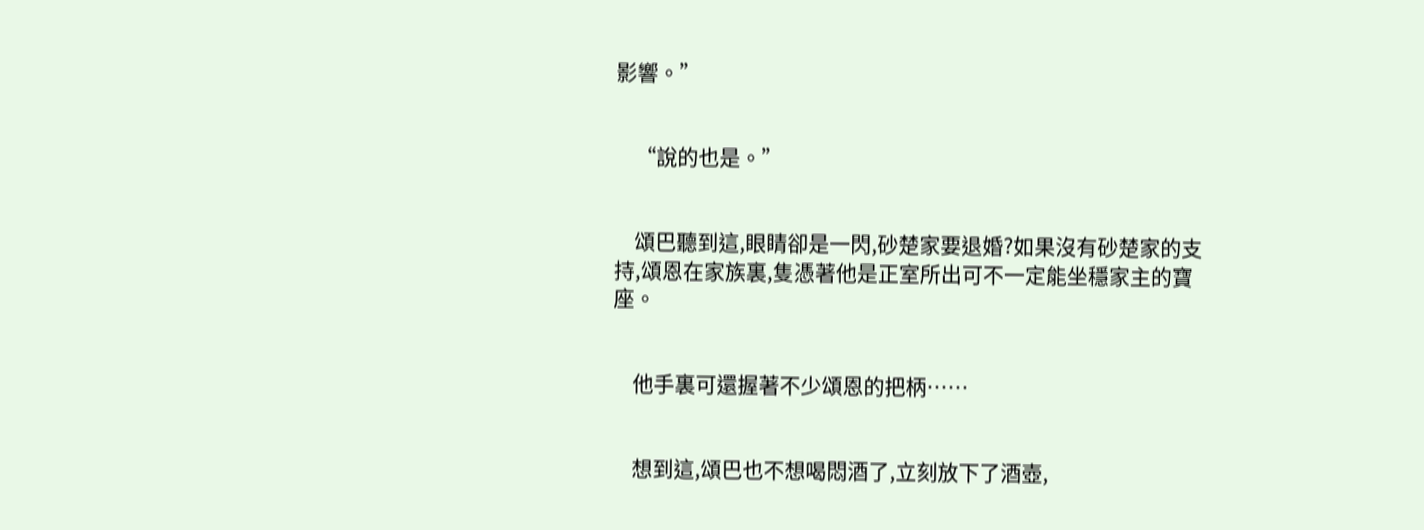影響。”


    “說的也是。”


    頌巴聽到這,眼睛卻是一閃,砂楚家要退婚?如果沒有砂楚家的支持,頌恩在家族裏,隻憑著他是正室所出可不一定能坐穩家主的寶座。


    他手裏可還握著不少頌恩的把柄……


    想到這,頌巴也不想喝悶酒了,立刻放下了酒壺,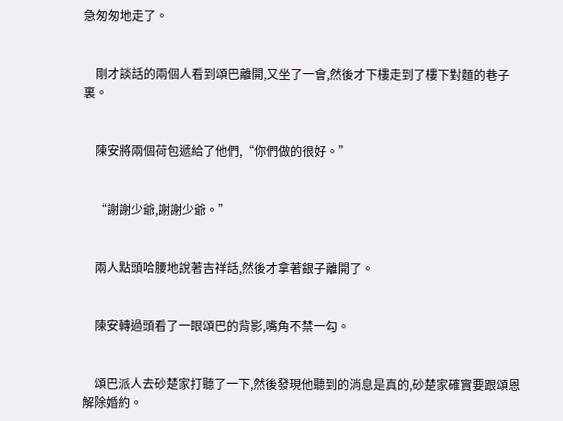急匆匆地走了。


    剛才談話的兩個人看到頌巴離開,又坐了一會,然後才下樓走到了樓下對麵的巷子裏。


    陳安將兩個荷包遞給了他們,“你們做的很好。”


    “謝謝少爺,謝謝少爺。”


    兩人點頭哈腰地說著吉祥話,然後才拿著銀子離開了。


    陳安轉過頭看了一眼頌巴的背影,嘴角不禁一勾。


    頌巴派人去砂楚家打聽了一下,然後發現他聽到的消息是真的,砂楚家確實要跟頌恩解除婚約。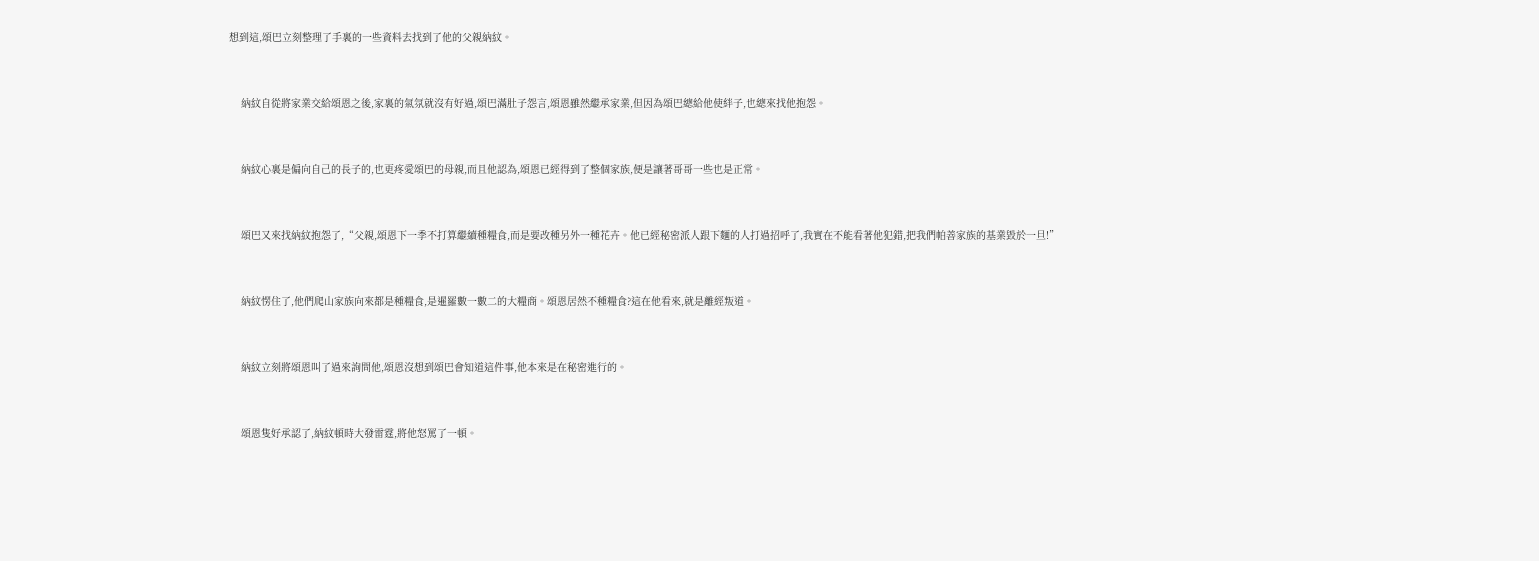想到這,頌巴立刻整理了手裏的一些資料去找到了他的父親納紋。


    納紋自從將家業交給頌恩之後,家裏的氣氛就沒有好過,頌巴滿肚子怨言,頌恩雖然繼承家業,但因為頌巴總給他使絆子,也總來找他抱怨。


    納紋心裏是偏向自己的長子的,也更疼愛頌巴的母親,而且他認為,頌恩已經得到了整個家族,便是讓著哥哥一些也是正常。


    頌巴又來找納紋抱怨了,“父親,頌恩下一季不打算繼續種糧食,而是要改種另外一種花卉。他已經秘密派人跟下麵的人打過招呼了,我實在不能看著他犯錯,把我們帕善家族的基業毀於一旦!”


    納紋愣住了,他們爬山家族向來都是種糧食,是暹羅數一數二的大糧商。頌恩居然不種糧食?這在他看來,就是離經叛道。


    納紋立刻將頌恩叫了過來詢問他,頌恩沒想到頌巴會知道這件事,他本來是在秘密進行的。


    頌恩隻好承認了,納紋頓時大發雷霆,將他怒罵了一頓。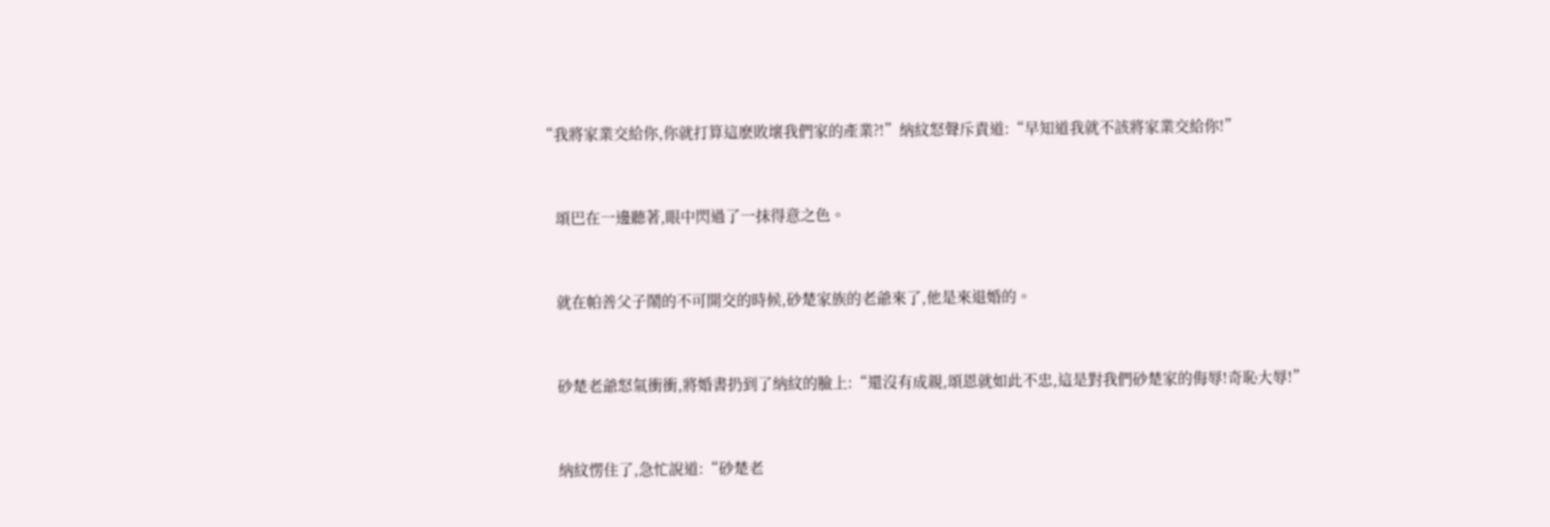“我將家業交給你,你就打算這麽敗壞我們家的產業?!”納紋怒聲斥責道:“早知道我就不該將家業交給你!”


    頌巴在一邊聽著,眼中閃過了一抹得意之色。


    就在帕善父子鬧的不可開交的時候,砂楚家族的老爺來了,他是來退婚的。


    砂楚老爺怒氣衝衝,將婚書扔到了納紋的臉上:“還沒有成親,頌恩就如此不忠,這是對我們砂楚家的侮辱!奇恥大辱!”


    納紋愣住了,急忙說道:“砂楚老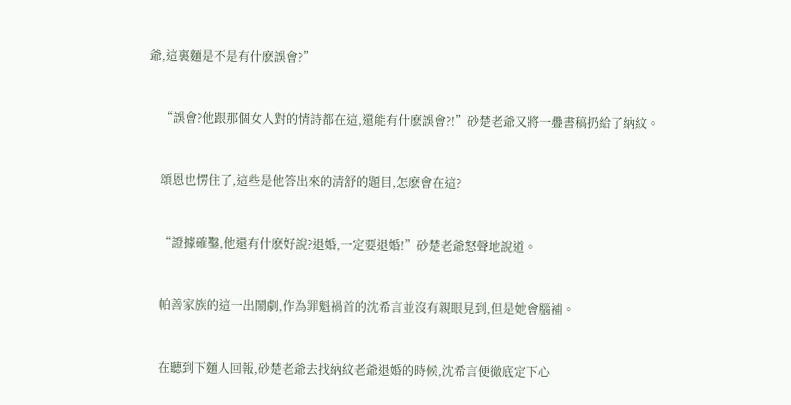爺,這裏麵是不是有什麽誤會?”


    “誤會?他跟那個女人對的情詩都在這,還能有什麽誤會?!”砂楚老爺又將一疊書稿扔給了納紋。


    頌恩也愣住了,這些是他答出來的清舒的題目,怎麽會在這?


    “證據確鑿,他還有什麽好說?退婚,一定要退婚!”砂楚老爺怒聲地說道。


    帕善家族的這一出鬧劇,作為罪魁禍首的沈希言並沒有親眼見到,但是她會腦補。


    在聽到下麵人回報,砂楚老爺去找納紋老爺退婚的時候,沈希言便徹底定下心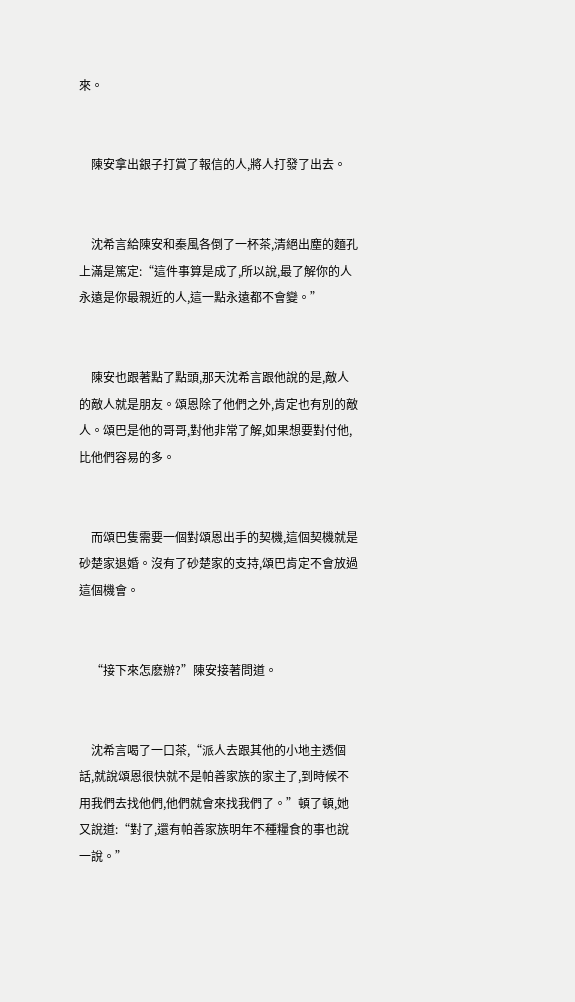來。


    陳安拿出銀子打賞了報信的人,將人打發了出去。


    沈希言給陳安和秦風各倒了一杯茶,清絕出塵的麵孔上滿是篤定:“這件事算是成了,所以說,最了解你的人永遠是你最親近的人,這一點永遠都不會變。”


    陳安也跟著點了點頭,那天沈希言跟他說的是,敵人的敵人就是朋友。頌恩除了他們之外,肯定也有別的敵人。頌巴是他的哥哥,對他非常了解,如果想要對付他,比他們容易的多。


    而頌巴隻需要一個對頌恩出手的契機,這個契機就是砂楚家退婚。沒有了砂楚家的支持,頌巴肯定不會放過這個機會。


    “接下來怎麽辦?”陳安接著問道。


    沈希言喝了一口茶,“派人去跟其他的小地主透個話,就說頌恩很快就不是帕善家族的家主了,到時候不用我們去找他們,他們就會來找我們了。”頓了頓,她又說道:“對了,還有帕善家族明年不種糧食的事也說一說。”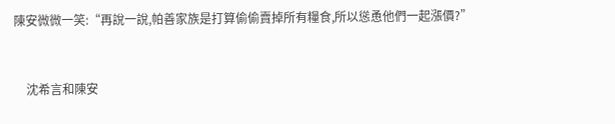陳安微微一笑:“再說一說,帕善家族是打算偷偷賣掉所有糧食,所以慫恿他們一起漲價?”


    沈希言和陳安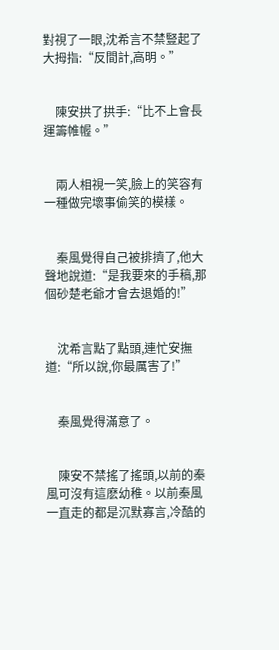對視了一眼,沈希言不禁豎起了大拇指:“反間計,高明。”


    陳安拱了拱手:“比不上會長運籌帷幄。”


    兩人相視一笑,臉上的笑容有一種做完壞事偷笑的模樣。


    秦風覺得自己被排擠了,他大聲地說道:“是我要來的手稿,那個砂楚老爺才會去退婚的!”


    沈希言點了點頭,連忙安撫道:“所以說,你最厲害了!”


    秦風覺得滿意了。


    陳安不禁搖了搖頭,以前的秦風可沒有這麽幼稚。以前秦風一直走的都是沉默寡言,冷酷的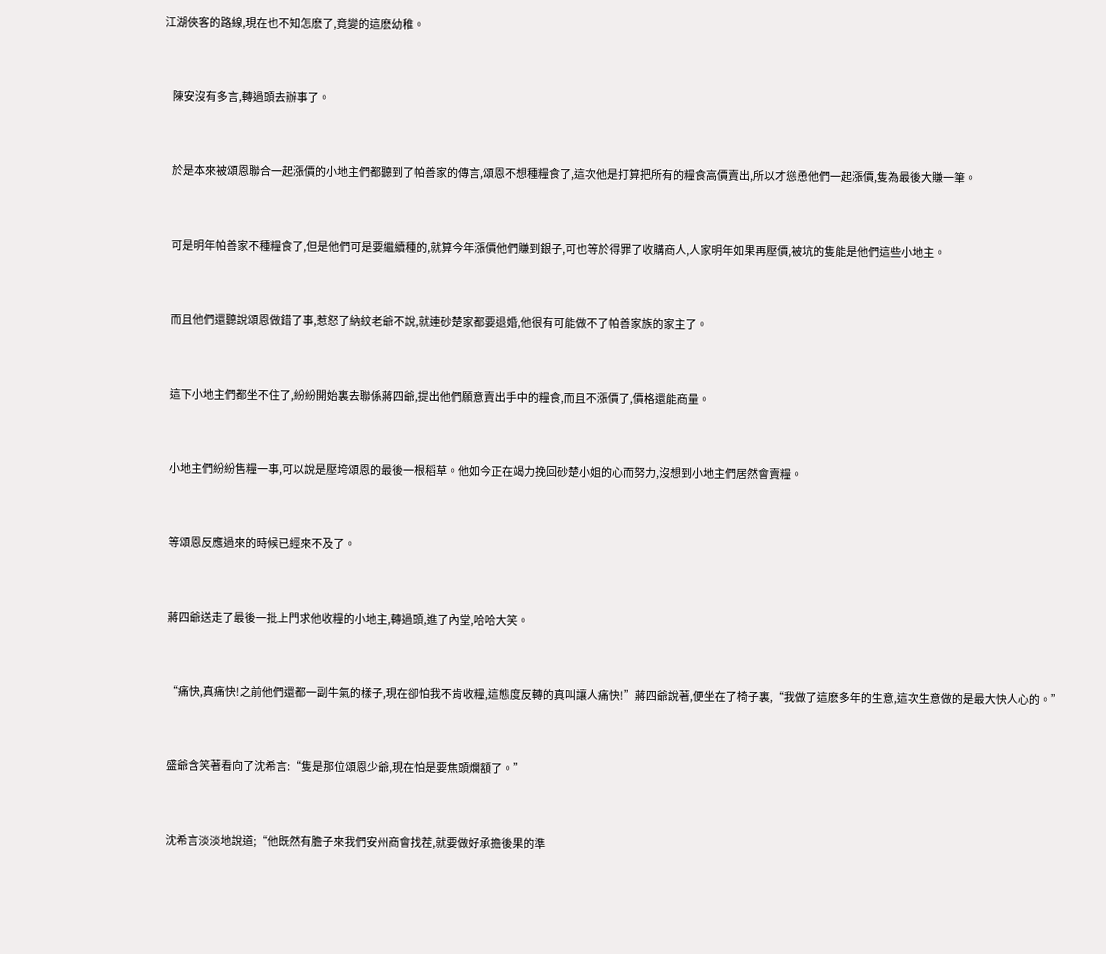江湖俠客的路線,現在也不知怎麽了,竟變的這麽幼稚。


    陳安沒有多言,轉過頭去辦事了。


    於是本來被頌恩聯合一起漲價的小地主們都聽到了帕善家的傳言,頌恩不想種糧食了,這次他是打算把所有的糧食高價賣出,所以才慫恿他們一起漲價,隻為最後大賺一筆。


    可是明年帕善家不種糧食了,但是他們可是要繼續種的,就算今年漲價他們賺到銀子,可也等於得罪了收購商人,人家明年如果再壓價,被坑的隻能是他們這些小地主。


    而且他們還聽說頌恩做錯了事,惹怒了納紋老爺不說,就連砂楚家都要退婚,他很有可能做不了帕善家族的家主了。


    這下小地主們都坐不住了,紛紛開始裏去聯係蔣四爺,提出他們願意賣出手中的糧食,而且不漲價了,價格還能商量。


    小地主們紛紛售糧一事,可以說是壓垮頌恩的最後一根稻草。他如今正在竭力挽回砂楚小姐的心而努力,沒想到小地主們居然會賣糧。


    等頌恩反應過來的時候已經來不及了。


    蔣四爺送走了最後一批上門求他收糧的小地主,轉過頭,進了內堂,哈哈大笑。


    “痛快,真痛快!之前他們還都一副牛氣的樣子,現在卻怕我不肯收糧,這態度反轉的真叫讓人痛快!”蔣四爺說著,便坐在了椅子裏,“我做了這麽多年的生意,這次生意做的是最大快人心的。”


    盛爺含笑著看向了沈希言:“隻是那位頌恩少爺,現在怕是要焦頭爛額了。”


    沈希言淡淡地說道;“他既然有膽子來我們安州商會找茬,就要做好承擔後果的準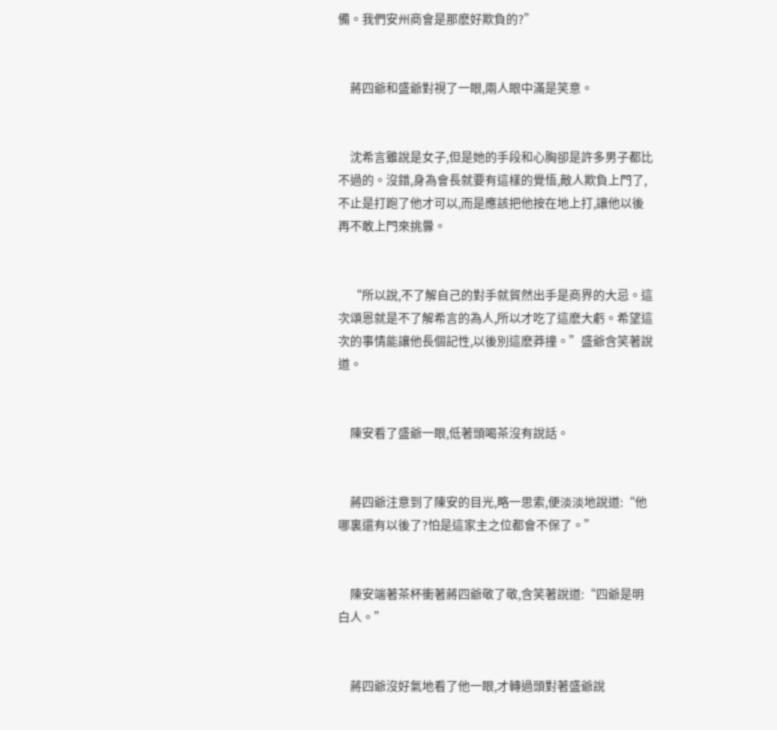備。我們安州商會是那麽好欺負的?”


    蔣四爺和盛爺對視了一眼,兩人眼中滿是笑意。


    沈希言雖說是女子,但是她的手段和心胸卻是許多男子都比不過的。沒錯,身為會長就要有這樣的覺悟,敵人欺負上門了,不止是打跑了他才可以,而是應該把他按在地上打,讓他以後再不敢上門來挑釁。


    “所以說,不了解自己的對手就貿然出手是商界的大忌。這次頌恩就是不了解希言的為人,所以才吃了這麽大虧。希望這次的事情能讓他長個記性,以後別這麽莽撞。”盛爺含笑著說道。


    陳安看了盛爺一眼,低著頭喝茶沒有說話。


    蔣四爺注意到了陳安的目光,略一思索,便淡淡地說道:“他哪裏還有以後了?怕是這家主之位都會不保了。”


    陳安端著茶杯衝著蔣四爺敬了敬,含笑著說道:“四爺是明白人。”


    蔣四爺沒好氣地看了他一眼,才轉過頭對著盛爺說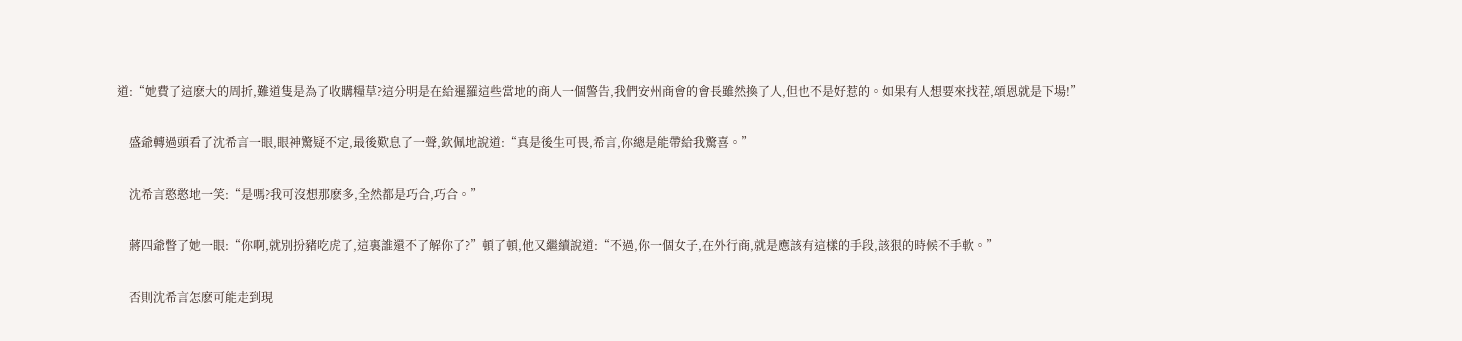道:“她費了這麽大的周折,難道隻是為了收購糧草?這分明是在給暹羅這些當地的商人一個警告,我們安州商會的會長雖然換了人,但也不是好惹的。如果有人想要來找茬,頌恩就是下場!”


    盛爺轉過頭看了沈希言一眼,眼神驚疑不定,最後歎息了一聲,欽佩地說道:“真是後生可畏,希言,你總是能帶給我驚喜。”


    沈希言憨憨地一笑:“是嗎?我可沒想那麽多,全然都是巧合,巧合。”


    蔣四爺瞥了她一眼:“你啊,就別扮豬吃虎了,這裏誰還不了解你了?”頓了頓,他又繼續說道:“不過,你一個女子,在外行商,就是應該有這樣的手段,該狠的時候不手軟。”


    否則沈希言怎麽可能走到現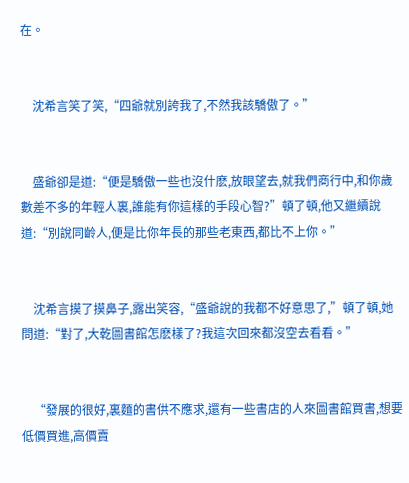在。


    沈希言笑了笑,“四爺就別誇我了,不然我該驕傲了。”


    盛爺卻是道:“便是驕傲一些也沒什麽,放眼望去,就我們商行中,和你歲數差不多的年輕人裏,誰能有你這樣的手段心智?”頓了頓,他又繼續說道:“別說同齡人,便是比你年長的那些老東西,都比不上你。”


    沈希言摸了摸鼻子,露出笑容,“盛爺說的我都不好意思了,”頓了頓,她問道:“對了,大乾圖書館怎麽樣了?我這次回來都沒空去看看。”


    “發展的很好,裏麵的書供不應求,還有一些書店的人來圖書館買書,想要低價買進,高價賣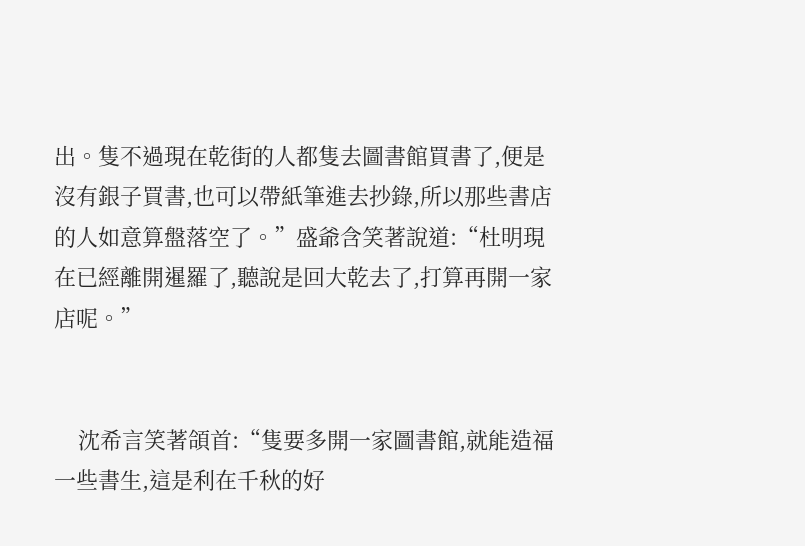出。隻不過現在乾街的人都隻去圖書館買書了,便是沒有銀子買書,也可以帶紙筆進去抄錄,所以那些書店的人如意算盤落空了。”盛爺含笑著說道:“杜明現在已經離開暹羅了,聽說是回大乾去了,打算再開一家店呢。”


    沈希言笑著頜首:“隻要多開一家圖書館,就能造福一些書生,這是利在千秋的好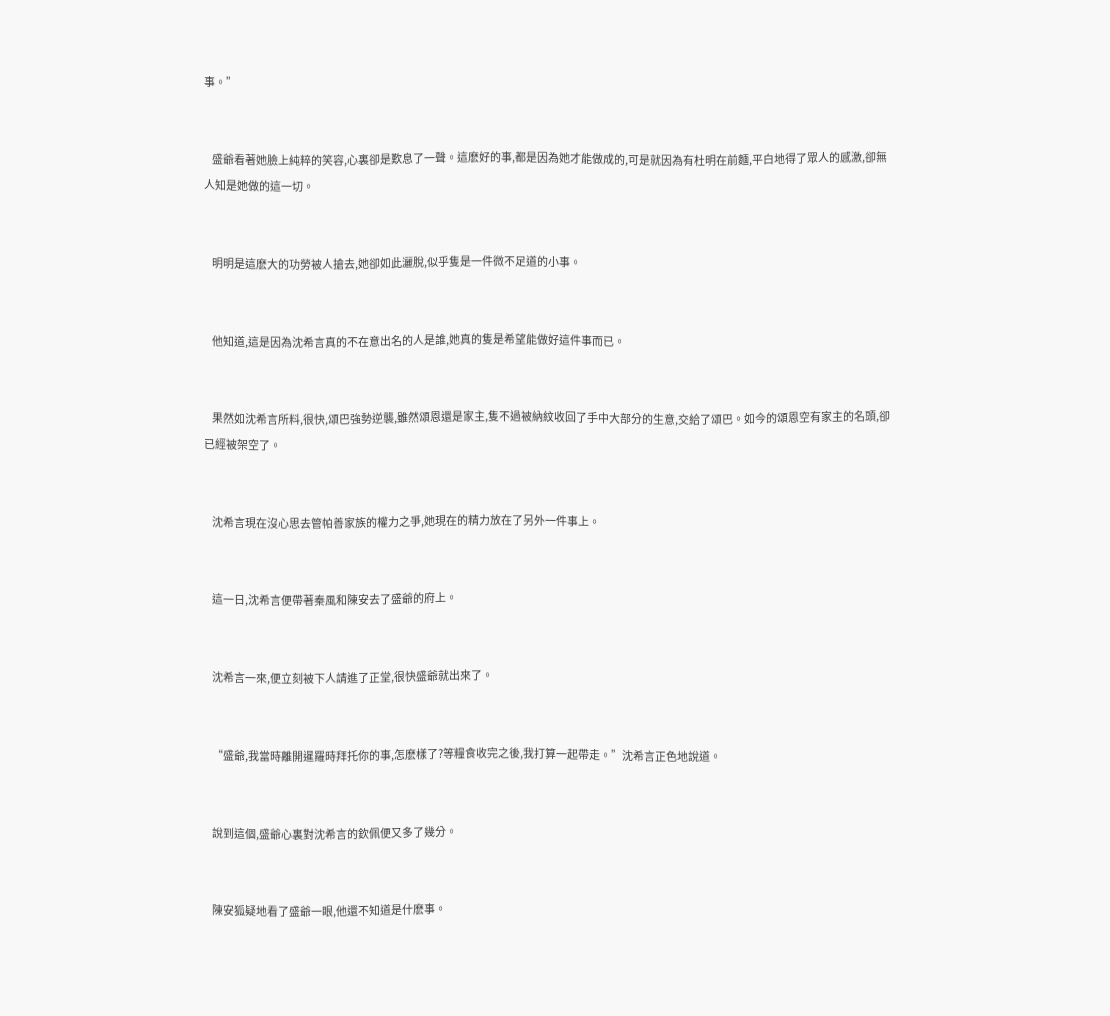事。”


    盛爺看著她臉上純粹的笑容,心裏卻是歎息了一聲。這麽好的事,都是因為她才能做成的,可是就因為有杜明在前麵,平白地得了眾人的感激,卻無人知是她做的這一切。


    明明是這麽大的功勞被人搶去,她卻如此灑脫,似乎隻是一件微不足道的小事。


    他知道,這是因為沈希言真的不在意出名的人是誰,她真的隻是希望能做好這件事而已。


    果然如沈希言所料,很快,頌巴強勢逆襲,雖然頌恩還是家主,隻不過被納紋收回了手中大部分的生意,交給了頌巴。如今的頌恩空有家主的名頭,卻已經被架空了。


    沈希言現在沒心思去管帕善家族的權力之爭,她現在的精力放在了另外一件事上。


    這一日,沈希言便帶著秦風和陳安去了盛爺的府上。


    沈希言一來,便立刻被下人請進了正堂,很快盛爺就出來了。


    “盛爺,我當時離開暹羅時拜托你的事,怎麽樣了?等糧食收完之後,我打算一起帶走。”沈希言正色地說道。


    說到這個,盛爺心裏對沈希言的欽佩便又多了幾分。


    陳安狐疑地看了盛爺一眼,他還不知道是什麽事。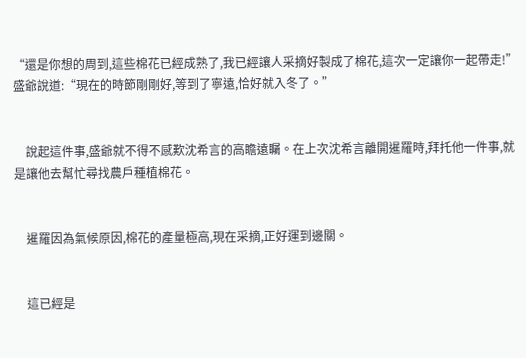“還是你想的周到,這些棉花已經成熟了,我已經讓人采摘好製成了棉花,這次一定讓你一起帶走!”盛爺說道:“現在的時節剛剛好,等到了寧遠,恰好就入冬了。”


    說起這件事,盛爺就不得不感歎沈希言的高瞻遠矚。在上次沈希言離開暹羅時,拜托他一件事,就是讓他去幫忙尋找農戶種植棉花。


    暹羅因為氣候原因,棉花的產量極高,現在采摘,正好運到邊關。


    這已經是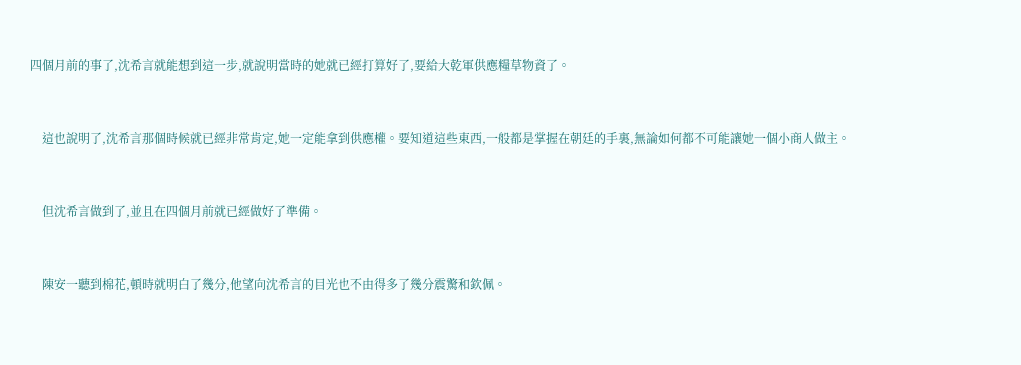四個月前的事了,沈希言就能想到這一步,就說明當時的她就已經打算好了,要給大乾軍供應糧草物資了。


    這也說明了,沈希言那個時候就已經非常肯定,她一定能拿到供應權。要知道這些東西,一般都是掌握在朝廷的手裏,無論如何都不可能讓她一個小商人做主。


    但沈希言做到了,並且在四個月前就已經做好了準備。


    陳安一聽到棉花,頓時就明白了幾分,他望向沈希言的目光也不由得多了幾分震驚和欽佩。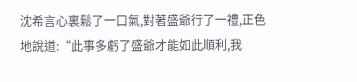沈希言心裏鬆了一口氣,對著盛爺行了一禮,正色地說道:“此事多虧了盛爺才能如此順利,我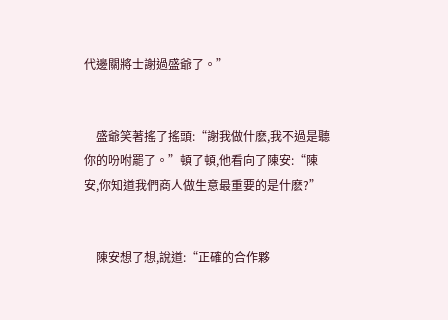代邊關將士謝過盛爺了。”


    盛爺笑著搖了搖頭:“謝我做什麽,我不過是聽你的吩咐罷了。”頓了頓,他看向了陳安:“陳安,你知道我們商人做生意最重要的是什麽?”


    陳安想了想,說道:“正確的合作夥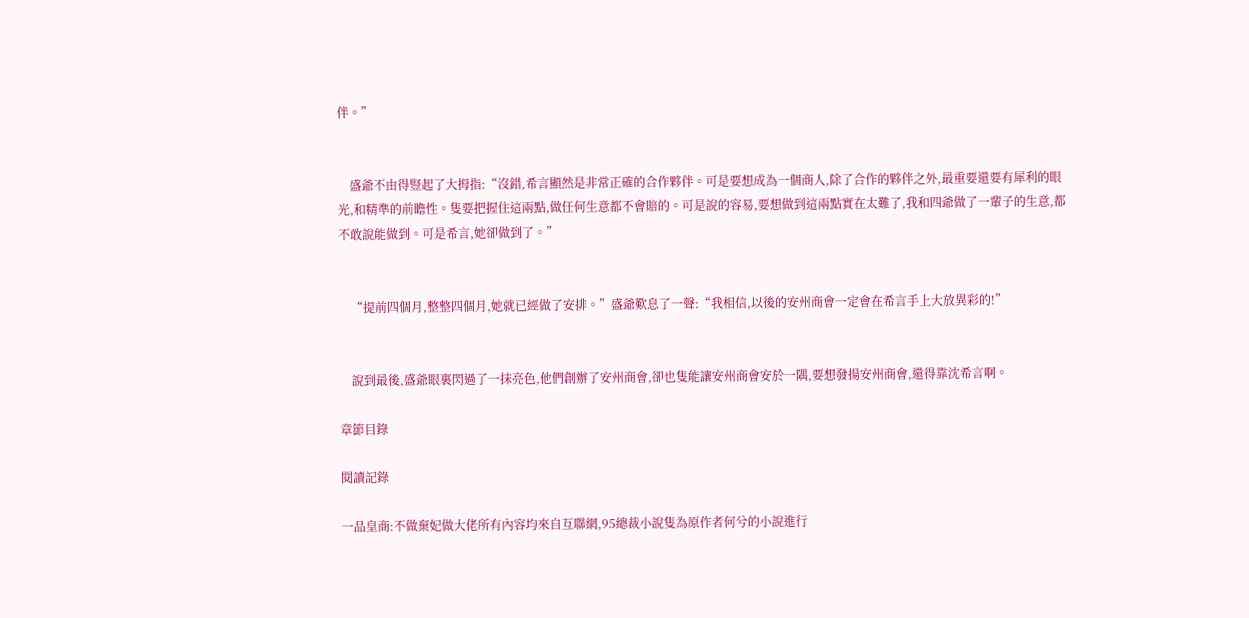伴。”


    盛爺不由得豎起了大拇指:“沒錯,希言顯然是非常正確的合作夥伴。可是要想成為一個商人,除了合作的夥伴之外,最重要還要有犀利的眼光,和精準的前瞻性。隻要把握住這兩點,做任何生意都不會賠的。可是說的容易,要想做到這兩點實在太難了,我和四爺做了一輩子的生意,都不敢說能做到。可是希言,她卻做到了。”


    “提前四個月,整整四個月,她就已經做了安排。”盛爺歎息了一聲:“我相信,以後的安州商會一定會在希言手上大放異彩的!”


    說到最後,盛爺眼裏閃過了一抹亮色,他們創辦了安州商會,卻也隻能讓安州商會安於一隅,要想發揚安州商會,還得靠沈希言啊。

章節目錄

閱讀記錄

一品皇商:不做棄妃做大佬所有內容均來自互聯網,95總裁小說隻為原作者何兮的小說進行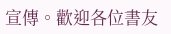宣傳。歡迎各位書友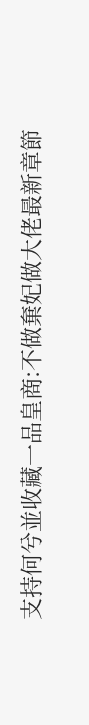支持何兮並收藏一品皇商:不做棄妃做大佬最新章節